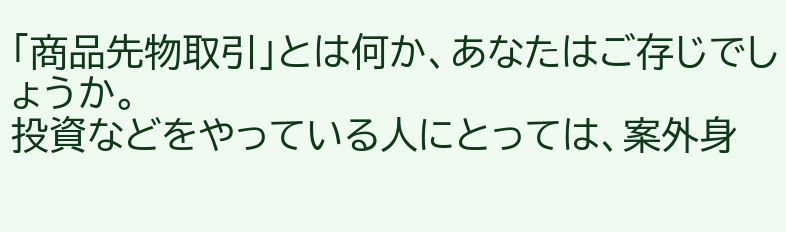「商品先物取引」とは何か、あなたはご存じでしょうか。
投資などをやっている人にとっては、案外身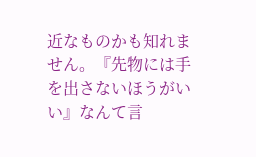近なものかも知れません。『先物には手を出さないほうがいい』なんて言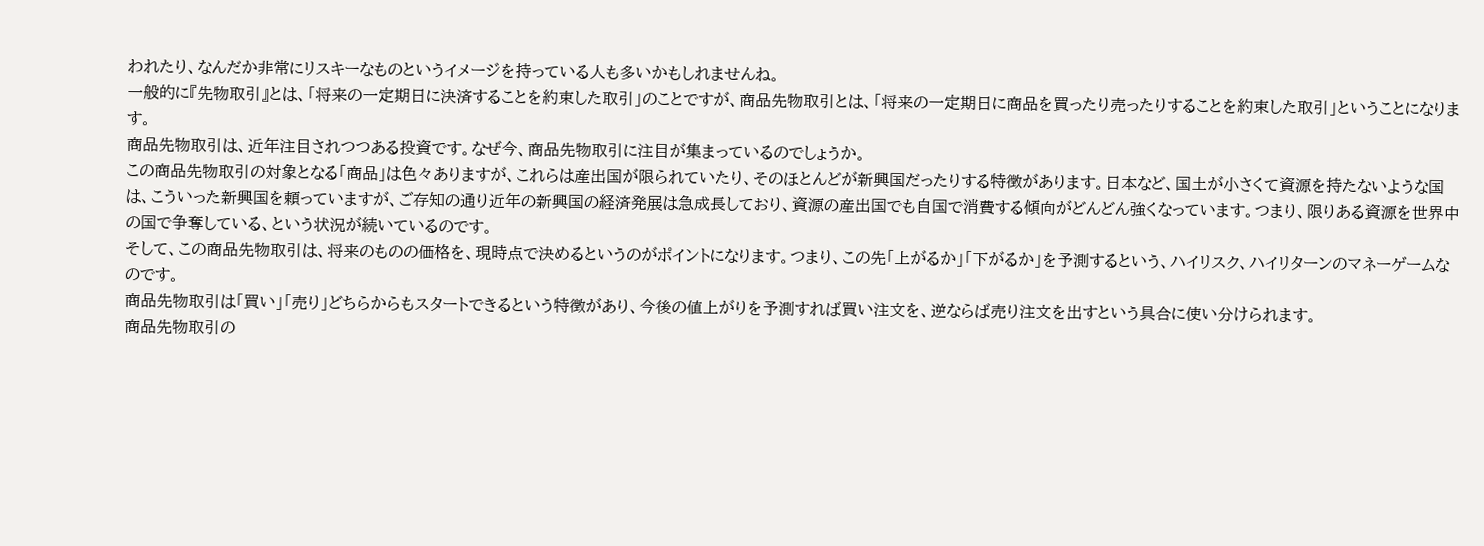われたり、なんだか非常にリスキーなものというイメージを持っている人も多いかもしれませんね。
一般的に『先物取引』とは、「将来の一定期日に決済することを約束した取引」のことですが、商品先物取引とは、「将来の一定期日に商品を買ったり売ったりすることを約束した取引」ということになります。
商品先物取引は、近年注目されつつある投資です。なぜ今、商品先物取引に注目が集まっているのでしょうか。
この商品先物取引の対象となる「商品」は色々ありますが、これらは産出国が限られていたり、そのほとんどが新興国だったりする特徴があります。日本など、国土が小さくて資源を持たないような国は、こういった新興国を頼っていますが、ご存知の通り近年の新興国の経済発展は急成長しており、資源の産出国でも自国で消費する傾向がどんどん強くなっています。つまり、限りある資源を世界中の国で争奪している、という状況が続いているのです。
そして、この商品先物取引は、将来のものの価格を、現時点で決めるというのがポイントになります。つまり、この先「上がるか」「下がるか」を予測するという、ハイリスク、ハイリターンのマネーゲームなのです。
商品先物取引は「買い」「売り」どちらからもスタートできるという特徴があり、今後の値上がりを予測すれば買い注文を、逆ならば売り注文を出すという具合に使い分けられます。
商品先物取引の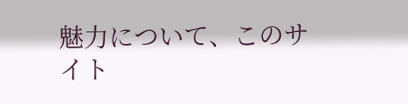魅力について、このサイト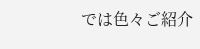では色々ご紹介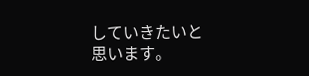していきたいと思います。